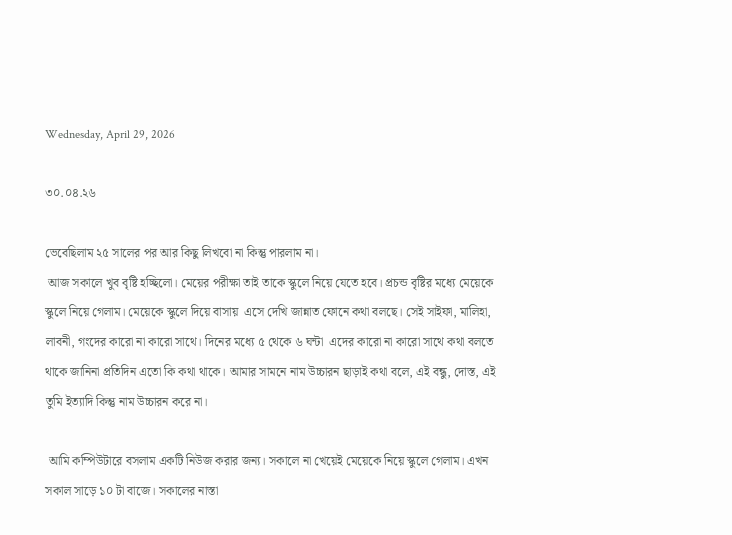Wednesday, April 29, 2026

৩০.০৪.২৬

ভেবেছিলাম ২৫ সালের পর আর কিছু লিখবো না কিন্তু পারলাম না।
 আজ সকালে খুব বৃষ্টি হচ্ছিলো। মেয়ের পরীক্ষা তাই তাকে স্কুলে নিয়ে যেতে হবে। প্রচন্ড বৃষ্টির মধ্যে মেয়েকে স্কুলে নিয়ে গেলাম। মেয়েকে স্কুলে দিয়ে বাসায়  এসে দেখি জান্নাত ফোনে কথা বলছে। সেই সাইফা, মালিহা, লাবনী, গংদের কারো না কারো সাথে। দিনের মধ্যে ৫ থেকে ৬ ঘন্টা  এদের কারো না কারো সাথে কথা বলতে থাকে জানিনা প্রতিদিন এতো কি কথা থাকে। আমার সামনে নাম উচ্চারন ছাড়াই কথা বলে, এই বন্ধু, দোস্ত, এই তুমি ইত্যাদি কিন্তু নাম উচ্চারন করে না।

 আমি কম্পিউটারে বসলাম একটি নিউজ করার জন্য। সকালে না খেয়েই মেয়েকে নিয়ে স্কুলে গেলাম। এখন সকাল সাড়ে ১০ টা বাজে। সকালের নাস্তা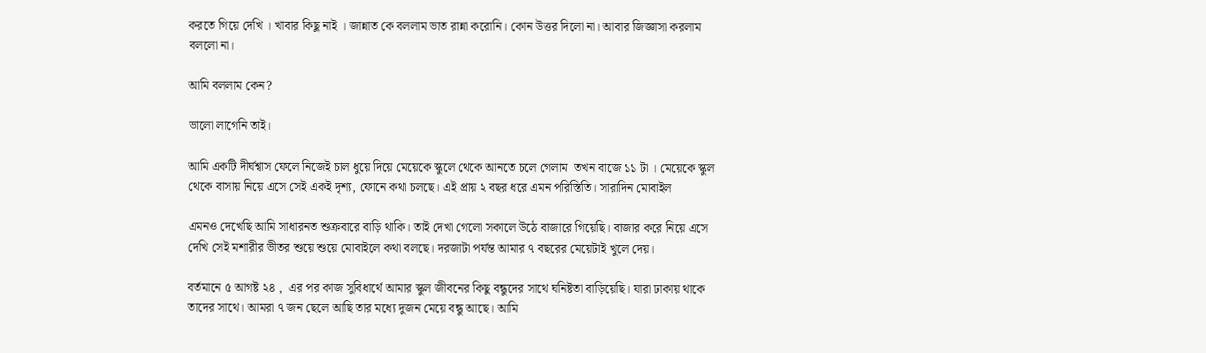করতে গিয়ে দেখি । খাবার কিছু নাই । জান্নাত কে বললাম ভাত রান্না করোনি। কোন উত্তর দিলো না। আবার জিজ্ঞাসা করলাম বললো না।

আমি বললাম কেন?

ভালো লাগেনি তাই।

আমি একটি দীর্ঘশ্বাস ফেলে নিজেই চাল ধুয়ে দিয়ে মেয়েকে স্কুলে থেকে আনতে চলে গেলাম  তখন বাজে ১১ টা । মেয়েকে স্কুল থেকে বাসায় নিয়ে এসে সেই একই দৃশ্য, ফোনে কথা চলছে। এই প্রায় ২ বছর ধরে এমন পরিস্তিতি। সারাদিন মোবাইল

এমনও দেখেছি আমি সাধারনত শুক্রবারে বাড়ি থাকি। তাই দেখা গেলো সকালে উঠে বাজারে গিয়েছি। বাজার করে নিয়ে এসে দেখি সেই মশারীর ভীতর শুয়ে শুয়ে মোবাইলে কথা বলছে। দরজাটা পর্যন্ত আমার ৭ বছরের মেয়েটাই খুলে দেয়।

বর্তমানে ৫ আগষ্ট ২৪ ,  এর পর কাজ সুবিধার্থে আমার স্কুল জীবনের কিছু বন্ধুদের সাথে ঘনিষ্টতা বাড়িয়েছি। যারা ঢাকায় থাকে তাদের সাথে। আমরা ৭ জন ছেলে আছি তার মধ্যে দুজন মেয়ে বন্ধু আছে। আমি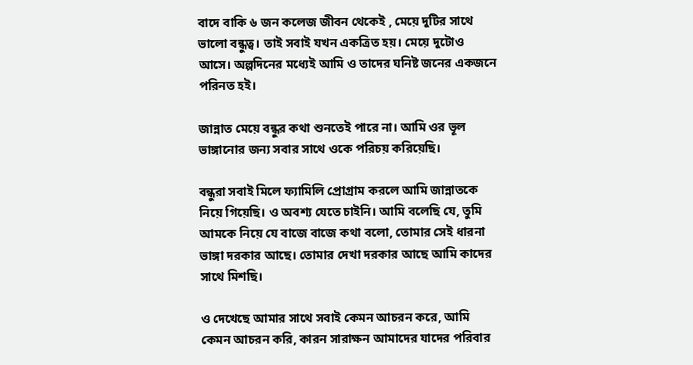বাদে বাকি ৬ জন কলেজ জীবন থেকেই , মেয়ে দুটির সাথে ভালো বন্ধুত্ব। তাই সবাই যখন একত্রিত হয়। মেয়ে দুটোও আসে। অল্পদিনের মধ্যেই আমি ও তাদের ঘনিষ্ট জনের একজনে পরিনত হই।

জান্নাত মেয়ে বন্ধুর কথা শুনতেই পারে না। আমি ওর ভূল ভাঙ্গানোর জন্য সবার সাথে ওকে পরিচয় করিয়েছি।

বন্ধুরা সবাই মিলে ফ্যামিলি প্রোগ্রাম করলে আমি জান্নাতকে নিয়ে গিয়েছি। ও অবশ্য যেতে চাইনি। আমি বলেছি যে, তুমি আমকে নিয়ে যে বাজে বাজে কথা বলো, তোমার সেই ধারনা ভাঙ্গা দরকার আছে। তোমার দেখা দরকার আছে আমি কাদের সাথে মিশছি।

ও দেখেছে আমার সাথে সবাই কেমন আচরন করে, আমি কেমন আচরন করি, কারন সারাক্ষন আমাদের যাদের পরিবার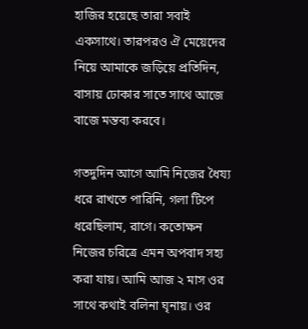হাজির হয়েছে তারা সবাই একসাথে। তারপরও ঐ মেয়েদের নিয়ে আমাকে জড়িয়ে প্রতিদিন, বাসায় ঢোকার সাতে সাথে আজে বাজে মন্তব্য করবে।

গতদুদিন আগে আমি নিজের ধৈয্য ধরে রাখতে পারিনি, গলা টিপে ধরেছিলাম, রাগে। কতোক্ষন নিজের চরিত্রে এমন অপবাদ সহ্য করা যায়। আমি আজ ২ মাস ওর সাথে কথাই বলিনা ঘৃনায়। ওর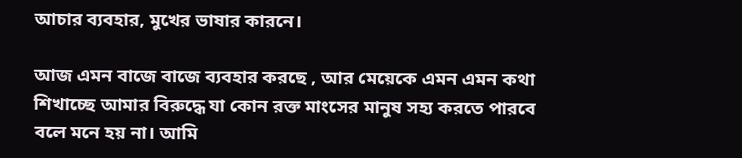আচার ব্যবহার, মুখের ভাষার কারনে।

আজ এমন বাজে বাজে ব্যবহার করছে , আর মেয়েকে এমন এমন কথা শিখাচ্ছে আমার বিরুদ্ধে যা কোন রক্ত মাংসের মানুষ সহ্য করতে পারবে বলে মনে হয় না। আমি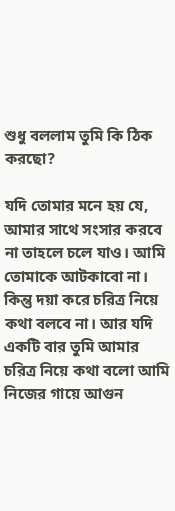শুধু বললাম তুমি কি ঠিক করছো?

যদি তোমার মনে হয় যে, আমার সাথে সংসার করবে না তাহলে চলে যাও। আমি তোমাকে আটকাবো না। কিন্তু দয়া করে চরিত্র নিয়ে কথা বলবে না। আর যদি একটি বার তুমি আমার চরিত্র নিয়ে কথা বলো আমি নিজের গায়ে আগুন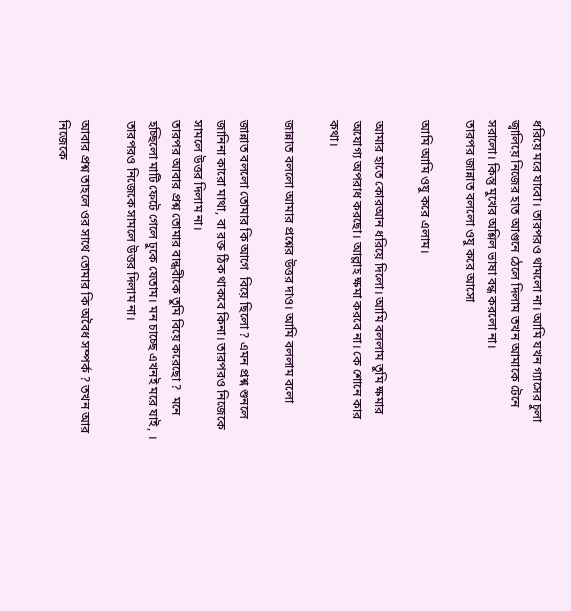ধরিয়ে মরে যাবো। তারপরও থামলো না। আমি যখন গ্যাসের চুলা জ্বালিয়ে নিজের হাত আগুনে ঠেলে দিলাম তখন আমাকে টেনে সরালো। কিন্তু মুখের অশ্লিল ভাষা বন্ধ করলো না।
তারপর জান্নাত বললো ওযু করে আসো

আমি আমি ওযু করে এলাম।

আমার হাতে কোরআন ধরিয়ে দিলো। আমি বললাম তুমি ক্ষমার অযোগ্য অপরাধ করছো। আল্লাহ ক্ষমা করবে না। কে শোনে কার কথা।

জান্নাত বললো আমার প্রশ্নের উত্তর দাও। আমি বললাম বলো

জান্নাত বললো তোমার কি আগে  বিয়ে ছিলো ? এমন প্রশ্ন শুনলে জানিনা কারো মাথা, বা রক্ত ঠিক থাকবে কিনা। তারপরও নিজেকে সামলে উত্তর দিলাম না।
তারপর আবার প্রশ্ন তোমার বান্ধবীকে তুমি বিয়ে করেছো ?  মনে হচ্ছিলো মাটি ফেটে গেলে ঢুকে যেতাম। মন চাচ্ছে এখনই মরে যাই, । তারপরও নিজেকে সামলে উত্তর দিলাম না।

আবার প্রশ্ন তাহলে ওর সাথে তোমার কি অবৈধ সম্পর্ক ? তখন আর নিজেকে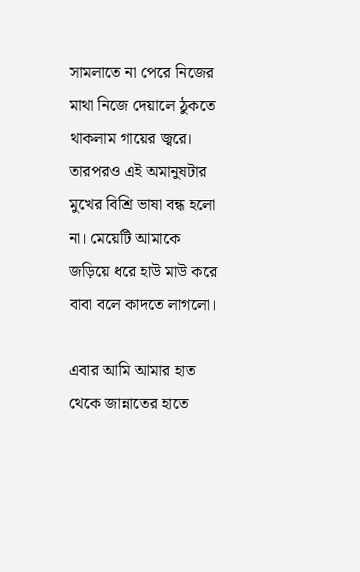সামলাতে না পেরে নিজের মাথা নিজে দেয়ালে ঠুকতে থাকলাম গায়ের জ্বরে। তারপরও এই অমানুষটার মুখের বিশ্রি ভাষা বন্ধ হলো না। মেয়েটি আমাকে জড়িয়ে ধরে হাউ মাউ করে বাবা বলে কাদতে লাগলো।

এবার আমি আমার হাত থেকে জান্নাতের হাতে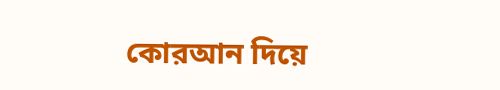কোরআন দিয়ে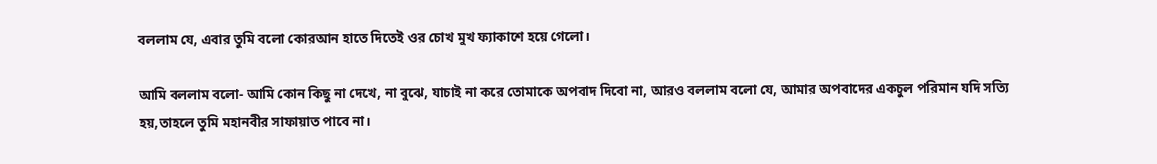বললাম যে, এবার তুমি বলো কোরআন হাতে দিতেই ওর চোখ মুখ ফ্যাকাশে হয়ে গেলো।

আমি বললাম বলো- আমি কোন কিছু না দেখে, না বুঝে, যাচাই না করে তোমাকে অপবাদ দিবো না, আরও বললাম বলো যে, আমার অপবাদের একচুল পরিমান যদি সত্যি হয়,তাহলে তুমি মহানবীর সাফায়াত পাবে না।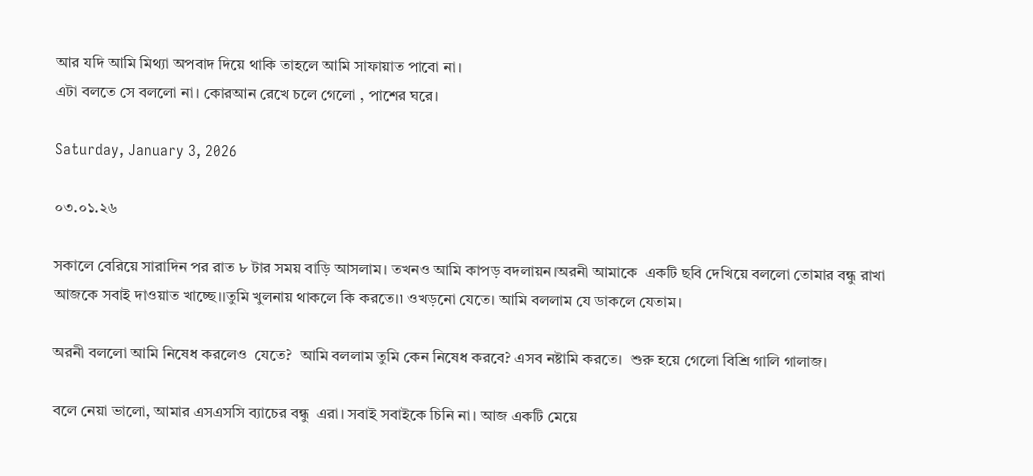আর যদি আমি মিথ্যা অপবাদ দিয়ে থাকি তাহলে আমি সাফায়াত পাবো না।
এটা বলতে সে বললো না। কোরআন রেখে চলে গেলো , পাশের ঘরে।

Saturday, January 3, 2026

০৩.০১.২৬

সকালে বেরিয়ে সারাদিন পর রাত ৮ টার সময় বাড়ি আসলাম। তখনও আমি কাপড় বদলায়ন।অরনী আমাকে  একটি ছবি দেখিয়ে বললো তোমার বন্ধু রাখা আজকে সবাই দাওয়াত খাচ্ছে।।তুমি খুলনায় থাকলে কি করতে।৷ ওখড়নো যেতে। আমি বললাম যে ডাকলে যেতাম।

অরনী বললো আমি নিষেধ করলেও  যেতে?  আমি বললাম তুমি কেন নিষেধ করবে? এসব নষ্টামি করতে।  শুরু হয়ে গেলো বিশ্রি গালি গালাজ।

বলে নেয়া ভালো, আমার এসএসসি ব্যাচের বন্ধু  এরা। সবাই সবাইকে চিনি না। আজ একটি মেয়ে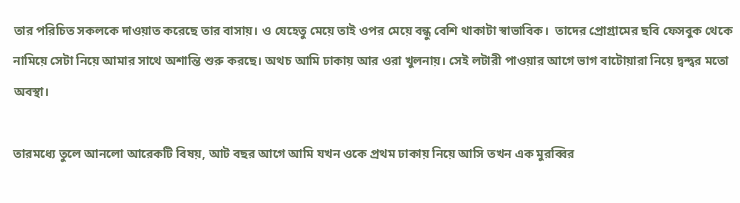তার পরিচিত সকলকে দাওয়াত করেছে তার বাসায়। ও যেহেতু মেয়ে তাই ওপর মেয়ে বন্ধু বেশি থাকাটা স্বাভাবিক।  তাদের প্রোগ্রামের ছবি ফেসবুক থেকে নামিয়ে সেটা নিয়ে আমার সাথে অশান্তি শুরু করছে। অথচ আমি ঢাকায় আর ওরা খুলনায়। সেই লটারী পাওয়ার আগে ভাগ বাটোয়ারা নিয়ে দ্বন্দ্বর মতো অবস্থা।

তারমধ্যে তুলে আনলো আরেকটি বিষয়, আট বছর আগে আমি যখন ওকে প্রথম ঢাকায় নিয়ে আসি তখন এক মুরব্বির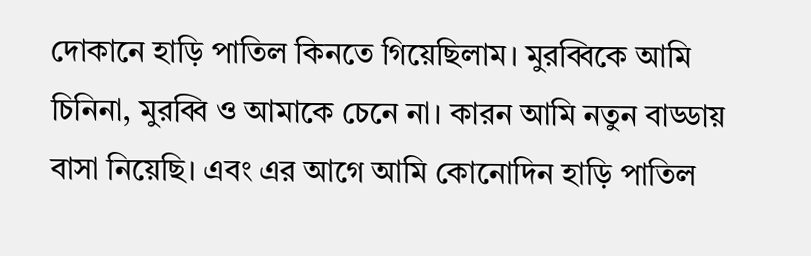দোকানে হাড়ি পাতিল কিনতে গিয়েছিলাম। মুরব্বিকে আমি চিনিনা, মুরব্বি ও আমাকে চেনে না। কারন আমি নতুন বাড্ডায় বাসা নিয়েছি। এবং এর আগে আমি কোনোদিন হাড়ি পাতিল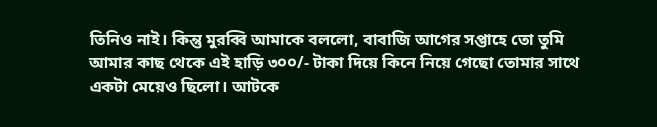তিনিও নাই। কিন্তু মুরব্বি আমাকে বললো, বাবাজি আগের সপ্তাহে তো তুমি আমার কাছ থেকে এই হাড়ি ৩০০/- টাকা দিয়ে কিনে নিয়ে গেছো তোমার সাথে একটা মেয়েও ছিলো। আটকে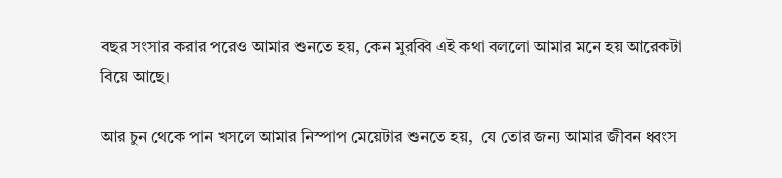বছর সংসার করার পরেও আমার শুনতে হয়, কেন মুরব্বি এই কথা বললো আমার মনে হয় আরেকটা বিয়ে আছে।

আর চুন থেকে পান খসলে আমার নিস্পাপ মেয়েটার শুনতে হয়,  যে তোর জন্য আমার জীবন ধ্বংস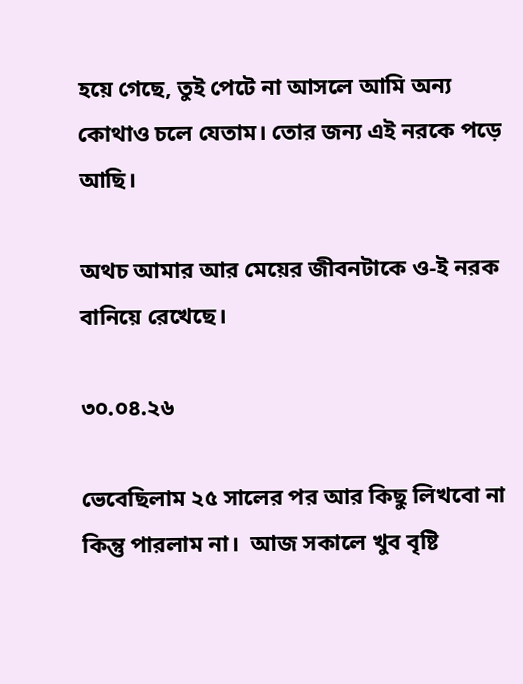হয়ে গেছে, তুই পেটে না আসলে আমি অন্য কোথাও চলে যেতাম। তোর জন্য এই নরকে পড়ে আছি।

অথচ আমার আর মেয়ের জীবনটাকে ও-ই নরক বানিয়ে রেখেছে।

৩০.০৪.২৬

ভেবেছিলাম ২৫ সালের পর আর কিছু লিখবো না কিন্তু পারলাম না।  আজ সকালে খুব বৃষ্টি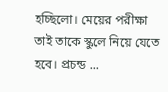হচ্ছিলো। মেয়ের পরীক্ষা তাই তাকে স্কুলে নিয়ে যেতে হবে। প্রচন্ড ...